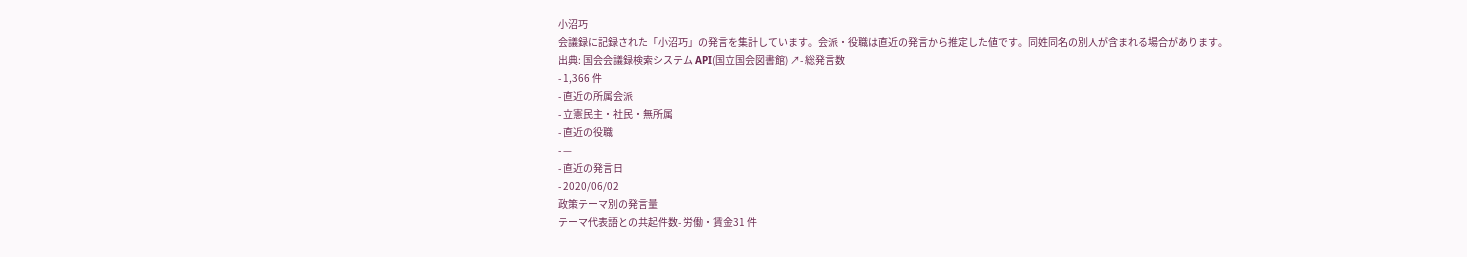小沼巧
会議録に記録された「小沼巧」の発言を集計しています。会派・役職は直近の発言から推定した値です。同姓同名の別人が含まれる場合があります。
出典: 国会会議録検索システム API(国立国会図書館) ↗- 総発言数
- 1,366 件
- 直近の所属会派
- 立憲民主・社民・無所属
- 直近の役職
- —
- 直近の発言日
- 2020/06/02
政策テーマ別の発言量
テーマ代表語との共起件数- 労働・賃金31 件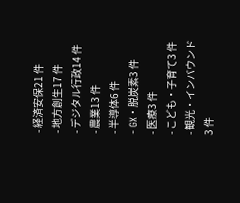- 経済安保21 件
- 地方創生17 件
- デジタル行政14 件
- 農業13 件
- 半導体6 件
- GX・脱炭素3 件
- 医療3 件
- こども・子育て3 件
- 観光・インバウンド3 件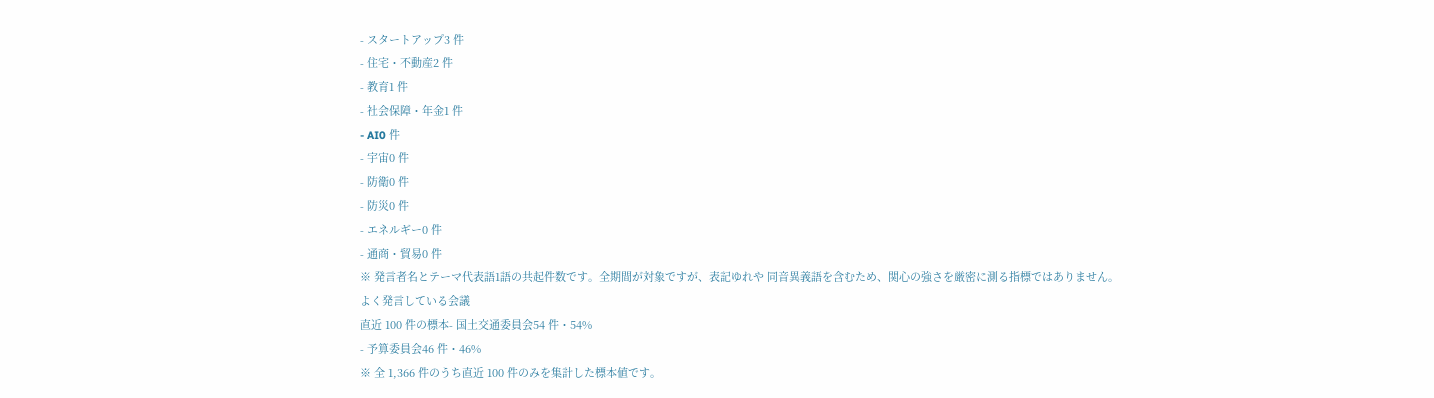- スタートアップ3 件
- 住宅・不動産2 件
- 教育1 件
- 社会保障・年金1 件
- AI0 件
- 宇宙0 件
- 防衛0 件
- 防災0 件
- エネルギー0 件
- 通商・貿易0 件
※ 発言者名とテーマ代表語1語の共起件数です。全期間が対象ですが、表記ゆれや 同音異義語を含むため、関心の強さを厳密に測る指標ではありません。
よく発言している会議
直近 100 件の標本- 国土交通委員会54 件・54%
- 予算委員会46 件・46%
※ 全 1,366 件のうち直近 100 件のみを集計した標本値です。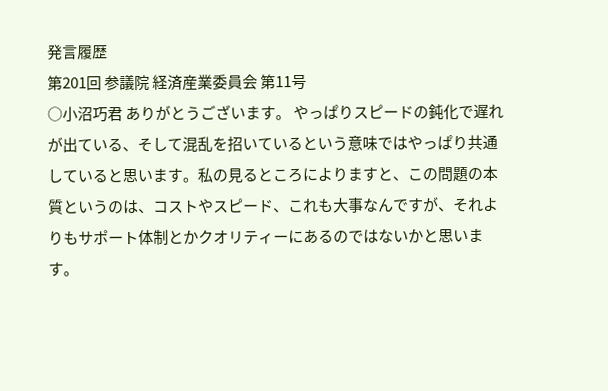発言履歴
第201回 参議院 経済産業委員会 第11号
○小沼巧君 ありがとうございます。 やっぱりスピードの鈍化で遅れが出ている、そして混乱を招いているという意味ではやっぱり共通していると思います。私の見るところによりますと、この問題の本質というのは、コストやスピード、これも大事なんですが、それよりもサポート体制とかクオリティーにあるのではないかと思います。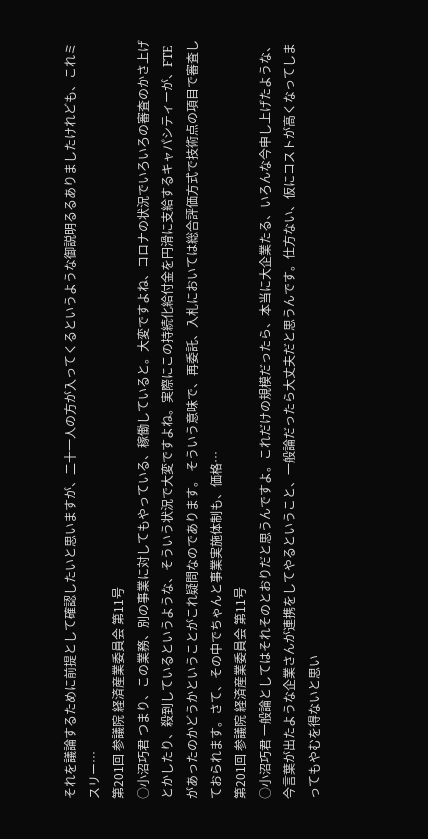それを議論するために前提として確認したいと思いますが、二十一人の方が入ってくるというような御説明るるありましたけれども、これミスリー…
第201回 参議院 経済産業委員会 第11号
○小沼巧君 つまり、この業務、別の事業に対してもやっている、稼働していると。大変ですよね、コロナの状況でいろいろの審査のかさ上げとかしたり、殺到しているというような、そういう状況で大変ですよね。実際にこの持続化給付金を円滑に支給するキャパシティーが、FTEがあったのかどうかということがこれ疑問なのであります。 そういう意味で、再委託、入札においては総合評価方式で技術点の項目で審査しておられます。さて、その中でちゃんと事業実施体制も、価格…
第201回 参議院 経済産業委員会 第11号
○小沼巧君 一般論としてはそれそのとおりだと思うんですよ。これだけの規模だったら、本当に大企業たる、いろんな今申し上げたような、今言葉が出たような企業さんが連携をしてやるということ、一般論だったら大丈夫だと思うんです。仕方ない、仮にコストが高くなってしまってもやむを得ないと思い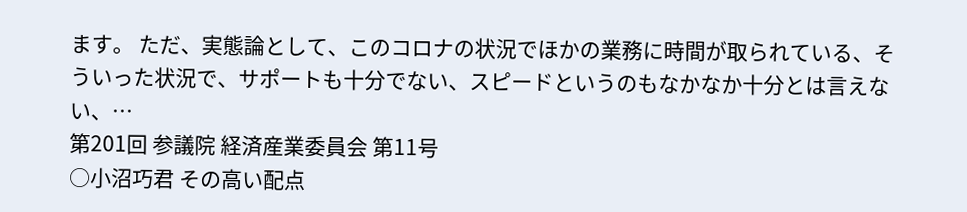ます。 ただ、実態論として、このコロナの状況でほかの業務に時間が取られている、そういった状況で、サポートも十分でない、スピードというのもなかなか十分とは言えない、…
第201回 参議院 経済産業委員会 第11号
○小沼巧君 その高い配点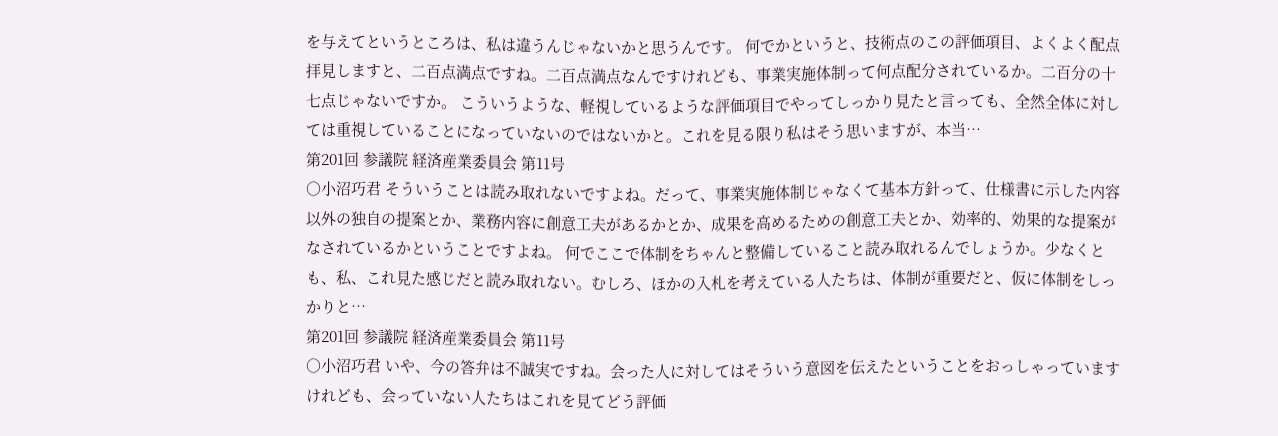を与えてというところは、私は違うんじゃないかと思うんです。 何でかというと、技術点のこの評価項目、よくよく配点拝見しますと、二百点満点ですね。二百点満点なんですけれども、事業実施体制って何点配分されているか。二百分の十七点じゃないですか。 こういうような、軽視しているような評価項目でやってしっかり見たと言っても、全然全体に対しては重視していることになっていないのではないかと。これを見る限り私はそう思いますが、本当…
第201回 参議院 経済産業委員会 第11号
○小沼巧君 そういうことは読み取れないですよね。だって、事業実施体制じゃなくて基本方針って、仕様書に示した内容以外の独自の提案とか、業務内容に創意工夫があるかとか、成果を高めるための創意工夫とか、効率的、効果的な提案がなされているかということですよね。 何でここで体制をちゃんと整備していること読み取れるんでしょうか。少なくとも、私、これ見た感じだと読み取れない。むしろ、ほかの入札を考えている人たちは、体制が重要だと、仮に体制をしっかりと…
第201回 参議院 経済産業委員会 第11号
○小沼巧君 いや、今の答弁は不誠実ですね。会った人に対してはそういう意図を伝えたということをおっしゃっていますけれども、会っていない人たちはこれを見てどう評価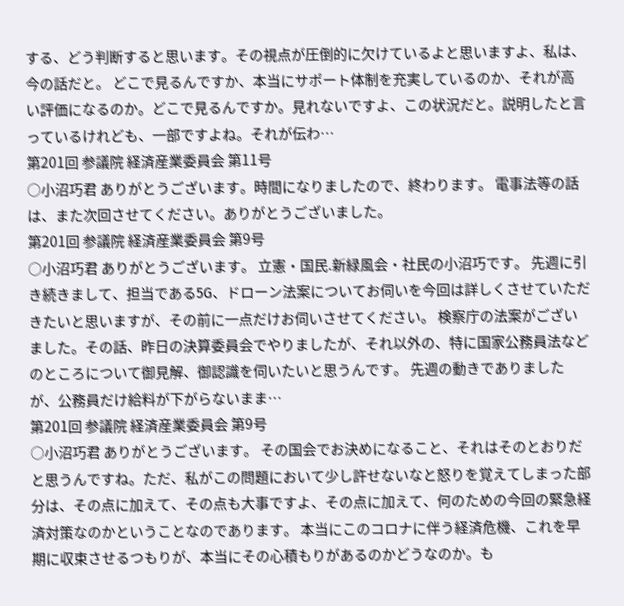する、どう判断すると思います。その視点が圧倒的に欠けているよと思いますよ、私は、今の話だと。 どこで見るんですか、本当にサポート体制を充実しているのか、それが高い評価になるのか。どこで見るんですか。見れないですよ、この状況だと。説明したと言っているけれども、一部ですよね。それが伝わ…
第201回 参議院 経済産業委員会 第11号
○小沼巧君 ありがとうございます。時間になりましたので、終わります。 電事法等の話は、また次回させてください。ありがとうございました。
第201回 参議院 経済産業委員会 第9号
○小沼巧君 ありがとうございます。 立憲・国民.新緑風会・社民の小沼巧です。 先週に引き続きまして、担当である5G、ドローン法案についてお伺いを今回は詳しくさせていただきたいと思いますが、その前に一点だけお伺いさせてください。 検察庁の法案がございました。その話、昨日の決算委員会でやりましたが、それ以外の、特に国家公務員法などのところについて御見解、御認識を伺いたいと思うんです。 先週の動きでありましたが、公務員だけ給料が下がらないまま…
第201回 参議院 経済産業委員会 第9号
○小沼巧君 ありがとうございます。 その国会でお決めになること、それはそのとおりだと思うんですね。ただ、私がこの問題において少し許せないなと怒りを覚えてしまった部分は、その点に加えて、その点も大事ですよ、その点に加えて、何のための今回の緊急経済対策なのかということなのであります。 本当にこのコロナに伴う経済危機、これを早期に収束させるつもりが、本当にその心積もりがあるのかどうなのか。も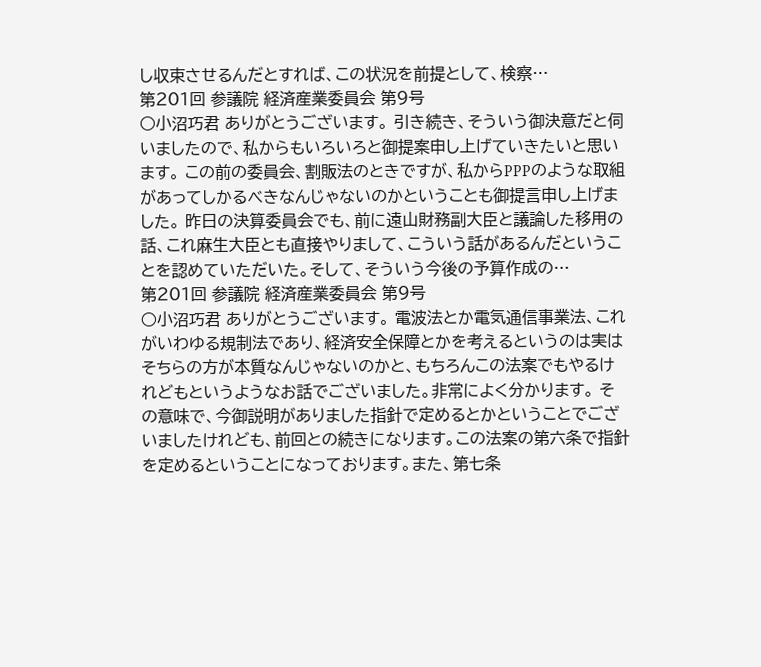し収束させるんだとすれば、この状況を前提として、検察…
第201回 参議院 経済産業委員会 第9号
○小沼巧君 ありがとうございます。 引き続き、そういう御決意だと伺いましたので、私からもいろいろと御提案申し上げていきたいと思います。 この前の委員会、割販法のときですが、私からPPPのような取組があってしかるべきなんじゃないのかということも御提言申し上げました。 昨日の決算委員会でも、前に遠山財務副大臣と議論した移用の話、これ麻生大臣とも直接やりまして、こういう話があるんだということを認めていただいた。そして、そういう今後の予算作成の…
第201回 参議院 経済産業委員会 第9号
○小沼巧君 ありがとうございます。 電波法とか電気通信事業法、これがいわゆる規制法であり、経済安全保障とかを考えるというのは実はそちらの方が本質なんじゃないのかと、もちろんこの法案でもやるけれどもというようなお話でございました。非常によく分かります。 その意味で、今御説明がありました指針で定めるとかということでございましたけれども、前回との続きになります。この法案の第六条で指針を定めるということになっております。また、第七条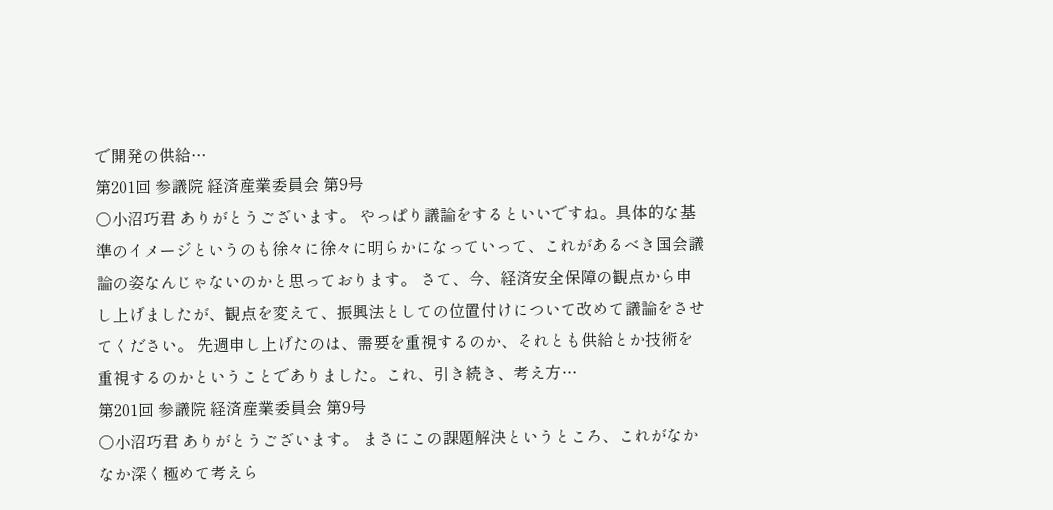で開発の供給…
第201回 参議院 経済産業委員会 第9号
○小沼巧君 ありがとうございます。 やっぱり議論をするといいですね。具体的な基準のイメージというのも徐々に徐々に明らかになっていって、これがあるべき国会議論の姿なんじゃないのかと思っております。 さて、今、経済安全保障の観点から申し上げましたが、観点を変えて、振興法としての位置付けについて改めて議論をさせてください。 先週申し上げたのは、需要を重視するのか、それとも供給とか技術を重視するのかということでありました。これ、引き続き、考え方…
第201回 参議院 経済産業委員会 第9号
○小沼巧君 ありがとうございます。 まさにこの課題解決というところ、これがなかなか深く極めて考えら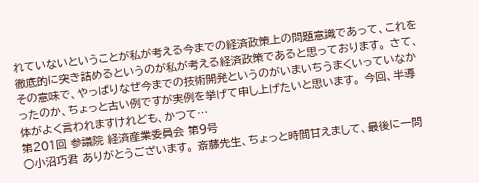れていないということが私が考える今までの経済政策上の問題意識であって、これを徹底的に突き詰めるというのが私が考える経済政策であると思っております。 さて、その意味で、やっぱりなぜ今までの技術開発というのがいまいちうまくいっていなかったのか、ちょっと古い例ですが実例を挙げて申し上げたいと思います。 今回、半導体がよく言われますけれども、かつて…
第201回 参議院 経済産業委員会 第9号
○小沼巧君 ありがとうございます。 斎藤先生、ちょっと時間甘えまして、最後に一問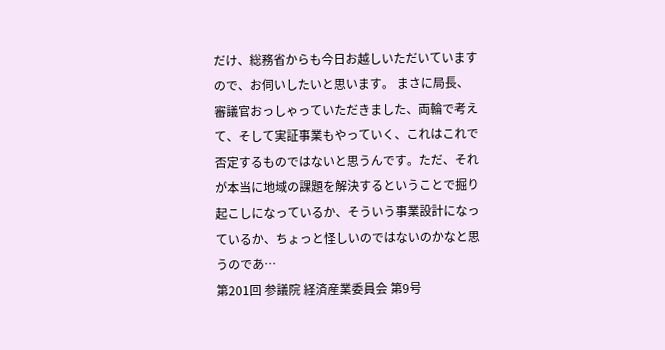だけ、総務省からも今日お越しいただいていますので、お伺いしたいと思います。 まさに局長、審議官おっしゃっていただきました、両輪で考えて、そして実証事業もやっていく、これはこれで否定するものではないと思うんです。ただ、それが本当に地域の課題を解決するということで掘り起こしになっているか、そういう事業設計になっているか、ちょっと怪しいのではないのかなと思うのであ…
第201回 参議院 経済産業委員会 第9号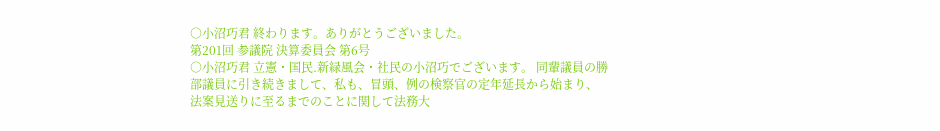○小沼巧君 終わります。ありがとうございました。
第201回 参議院 決算委員会 第6号
○小沼巧君 立憲・国民.新緑風会・社民の小沼巧でございます。 同輩議員の勝部議員に引き続きまして、私も、冒頭、例の検察官の定年延長から始まり、法案見送りに至るまでのことに関して法務大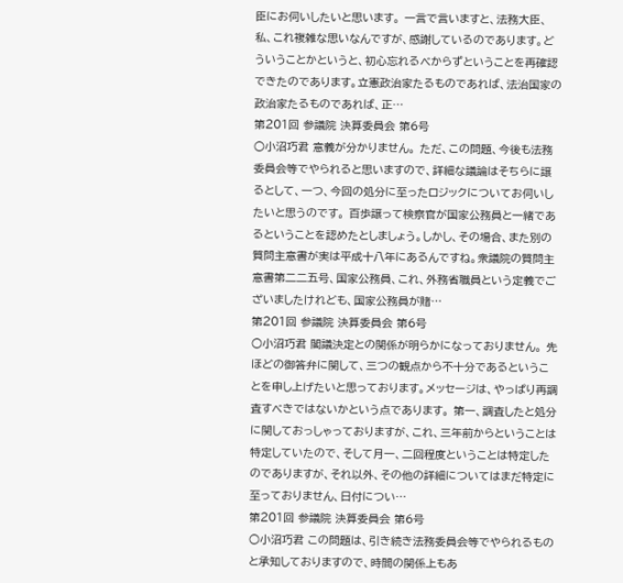臣にお伺いしたいと思います。 一言で言いますと、法務大臣、私、これ複雑な思いなんですが、感謝しているのであります。どういうことかというと、初心忘れるべからずということを再確認できたのであります。立憲政治家たるものであれば、法治国家の政治家たるものであれば、正…
第201回 参議院 決算委員会 第6号
○小沼巧君 意義が分かりません。 ただ、この問題、今後も法務委員会等でやられると思いますので、詳細な議論はそちらに譲るとして、一つ、今回の処分に至ったロジックについてお伺いしたいと思うのです。 百歩譲って検察官が国家公務員と一緒であるということを認めたとしましょう。しかし、その場合、また別の質問主意書が実は平成十八年にあるんですね。衆議院の質問主意書第二二五号、国家公務員、これ、外務省職員という定義でございましたけれども、国家公務員が賭…
第201回 参議院 決算委員会 第6号
○小沼巧君 閣議決定との関係が明らかになっておりません。 先ほどの御答弁に関して、三つの観点から不十分であるということを申し上げたいと思っております。メッセージは、やっぱり再調査すべきではないかという点であります。 第一、調査したと処分に関しておっしゃっておりますが、これ、三年前からということは特定していたので、そして月一、二回程度ということは特定したのでありますが、それ以外、その他の詳細についてはまだ特定に至っておりません、日付につい…
第201回 参議院 決算委員会 第6号
○小沼巧君 この問題は、引き続き法務委員会等でやられるものと承知しておりますので、時間の関係上もあ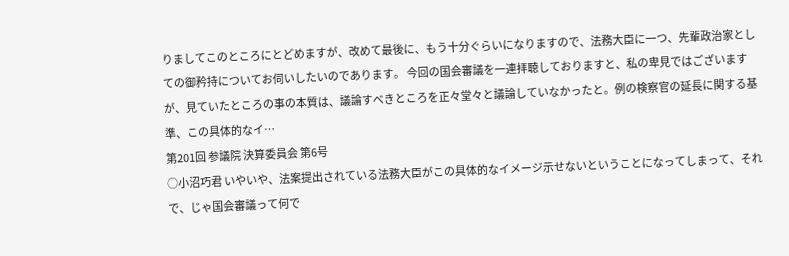りましてこのところにとどめますが、改めて最後に、もう十分ぐらいになりますので、法務大臣に一つ、先輩政治家としての御矜持についてお伺いしたいのであります。 今回の国会審議を一連拝聴しておりますと、私の卑見ではございますが、見ていたところの事の本質は、議論すべきところを正々堂々と議論していなかったと。例の検察官の延長に関する基準、この具体的なイ…
第201回 参議院 決算委員会 第6号
○小沼巧君 いやいや、法案提出されている法務大臣がこの具体的なイメージ示せないということになってしまって、それで、じゃ国会審議って何で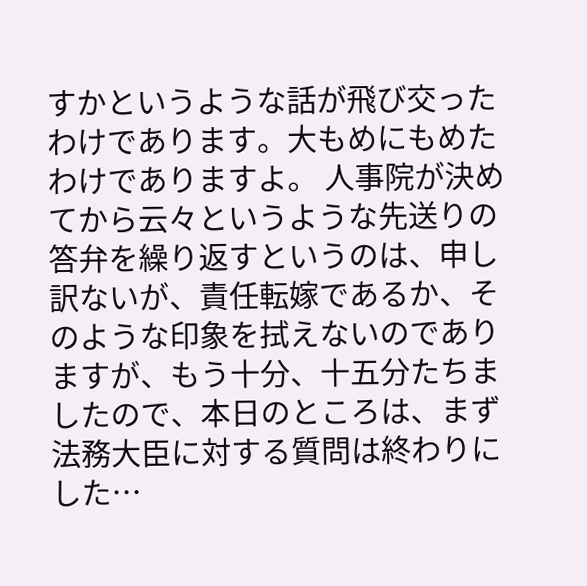すかというような話が飛び交ったわけであります。大もめにもめたわけでありますよ。 人事院が決めてから云々というような先送りの答弁を繰り返すというのは、申し訳ないが、責任転嫁であるか、そのような印象を拭えないのでありますが、もう十分、十五分たちましたので、本日のところは、まず法務大臣に対する質問は終わりにした…